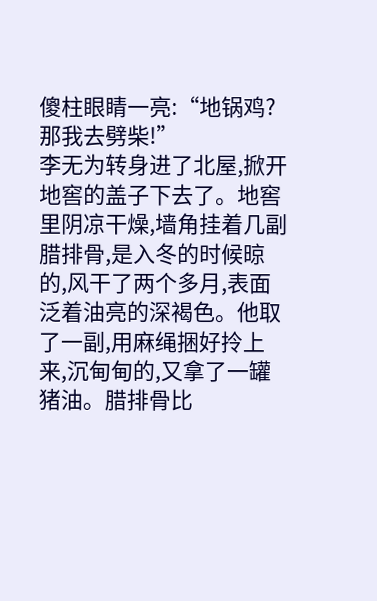傻柱眼睛一亮:“地锅鸡?那我去劈柴!”
李无为转身进了北屋,掀开地窖的盖子下去了。地窖里阴凉干燥,墙角挂着几副腊排骨,是入冬的时候晾的,风干了两个多月,表面泛着油亮的深褐色。他取了一副,用麻绳捆好拎上来,沉甸甸的,又拿了一罐猪油。腊排骨比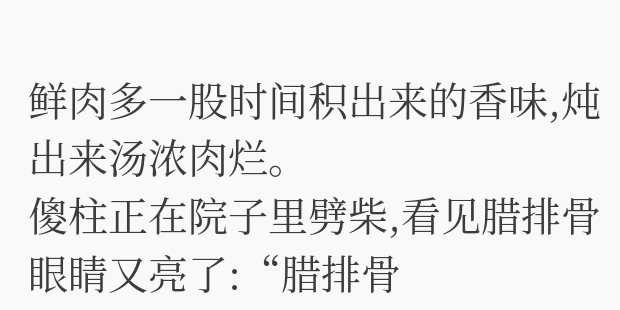鲜肉多一股时间积出来的香味,炖出来汤浓肉烂。
傻柱正在院子里劈柴,看见腊排骨眼睛又亮了:“腊排骨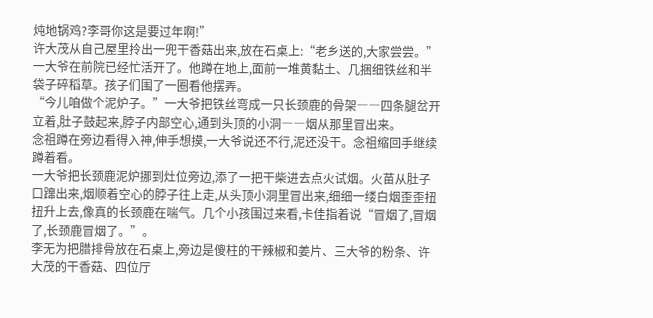炖地锅鸡?李哥你这是要过年啊!”
许大茂从自己屋里拎出一兜干香菇出来,放在石桌上:“老乡送的,大家尝尝。”
一大爷在前院已经忙活开了。他蹲在地上,面前一堆黄黏土、几捆细铁丝和半袋子碎稻草。孩子们围了一圈看他摆弄。
“今儿咱做个泥炉子。”一大爷把铁丝弯成一只长颈鹿的骨架――四条腿岔开立着,肚子鼓起来,脖子内部空心,通到头顶的小洞――烟从那里冒出来。
念祖蹲在旁边看得入神,伸手想摸,一大爷说还不行,泥还没干。念祖缩回手继续蹲着看。
一大爷把长颈鹿泥炉挪到灶位旁边,添了一把干柴进去点火试烟。火苗从肚子口蹿出来,烟顺着空心的脖子往上走,从头顶小洞里冒出来,细细一缕白烟歪歪扭扭升上去,像真的长颈鹿在喘气。几个小孩围过来看,卡佳指着说“冒烟了,冒烟了,长颈鹿冒烟了。”。
李无为把腊排骨放在石桌上,旁边是傻柱的干辣椒和姜片、三大爷的粉条、许大茂的干香菇、四位厅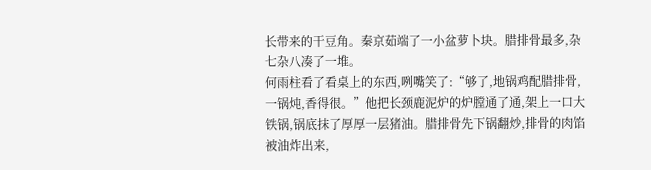长带来的干豆角。秦京茹端了一小盆萝卜块。腊排骨最多,杂七杂八凑了一堆。
何雨柱看了看桌上的东西,咧嘴笑了:“够了,地锅鸡配腊排骨,一锅炖,香得很。”他把长颈鹿泥炉的炉膛通了通,架上一口大铁锅,锅底抹了厚厚一层猪油。腊排骨先下锅翻炒,排骨的肉馅被油炸出来,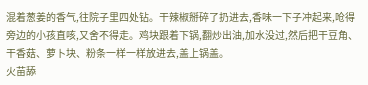混着葱姜的香气,往院子里四处钻。干辣椒掰碎了扔进去,香味一下子冲起来,呛得旁边的小孩直咳,又舍不得走。鸡块跟着下锅,翻炒出油,加水没过,然后把干豆角、干香菇、萝卜块、粉条一样一样放进去,盖上锅盖。
火苗舔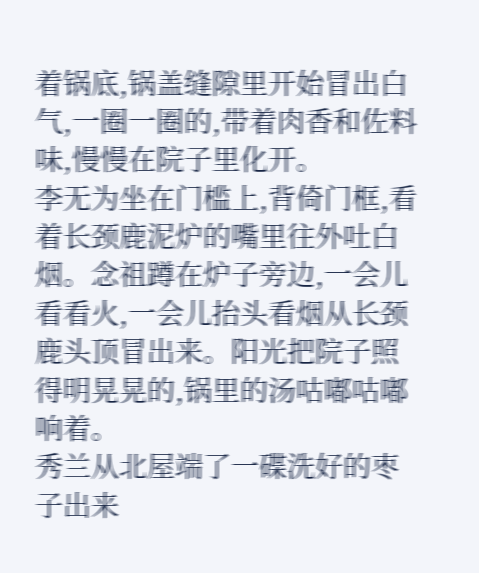着锅底,锅盖缝隙里开始冒出白气,一圈一圈的,带着肉香和佐料味,慢慢在院子里化开。
李无为坐在门槛上,背倚门框,看着长颈鹿泥炉的嘴里往外吐白烟。念祖蹲在炉子旁边,一会儿看看火,一会儿抬头看烟从长颈鹿头顶冒出来。阳光把院子照得明晃晃的,锅里的汤咕嘟咕嘟响着。
秀兰从北屋端了一碟洗好的枣子出来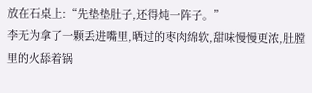放在石桌上:“先垫垫肚子,还得炖一阵子。”
李无为拿了一颗丢进嘴里,晒过的枣肉绵软,甜味慢慢更浓,肚膛里的火舔着锅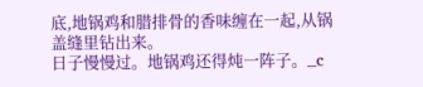底,地锅鸡和腊排骨的香味缠在一起,从锅盖缝里钻出来。
日子慢慢过。地锅鸡还得炖一阵子。_c